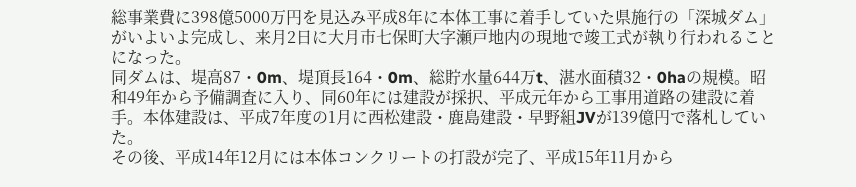総事業費に398億5000万円を見込み平成8年に本体工事に着手していた県施行の「深城ダム」がいよいよ完成し、来月2日に大月市七保町大字瀬戸地内の現地で竣工式が執り行われることになった。
同ダムは、堤高87・0m、堤頂長164・0m、総貯水量644万t、湛水面積32・0haの規模。昭和49年から予備調査に入り、同60年には建設が採択、平成元年から工事用道路の建設に着手。本体建設は、平成7年度の1月に西松建設・鹿島建設・早野組JVが139億円で落札していた。
その後、平成14年12月には本体コンクリートの打設が完了、平成15年11月から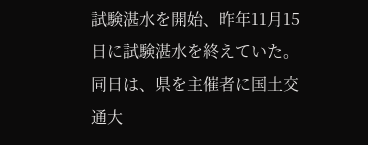試験湛水を開始、昨年11月15日に試験湛水を終えていた。
同日は、県を主催者に国土交通大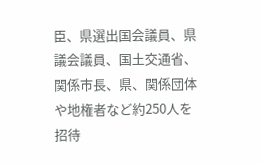臣、県選出国会議員、県議会議員、国土交通省、関係市長、県、関係団体や地権者など約250人を招待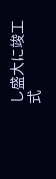し盛大に竣工式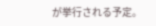が挙行される予定。